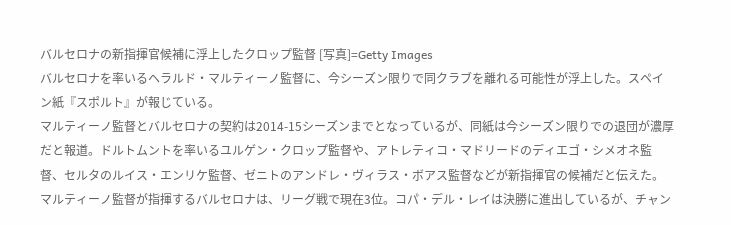バルセロナの新指揮官候補に浮上したクロップ監督 [写真]=Getty Images
バルセロナを率いるヘラルド・マルティーノ監督に、今シーズン限りで同クラブを離れる可能性が浮上した。スペイン紙『スポルト』が報じている。
マルティーノ監督とバルセロナの契約は2014-15シーズンまでとなっているが、同紙は今シーズン限りでの退団が濃厚だと報道。ドルトムントを率いるユルゲン・クロップ監督や、アトレティコ・マドリードのディエゴ・シメオネ監督、セルタのルイス・エンリケ監督、ゼニトのアンドレ・ヴィラス・ボアス監督などが新指揮官の候補だと伝えた。
マルティーノ監督が指揮するバルセロナは、リーグ戦で現在3位。コパ・デル・レイは決勝に進出しているが、チャン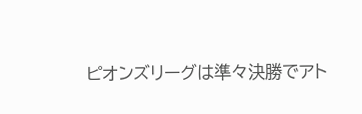ピオンズリーグは準々決勝でアト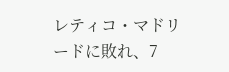レティコ・マドリードに敗れ、7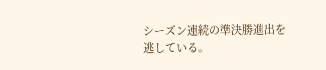シーズン連続の準決勝進出を逃している。